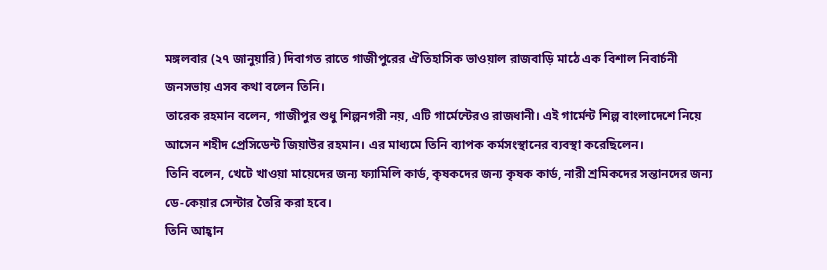মঙ্গলবার (২৭ জানুয়ারি) দিবাগত রাতে গাজীপুরের ঐতিহাসিক ভাওয়াল রাজবাড়ি মাঠে এক বিশাল নিবার্চনী জনসভায় এসব কথা বলেন তিনি।
তারেক রহমান বলেন, গাজীপুর শুধু শিল্পনগরী নয়, এটি গার্মেন্টেরও রাজধানী। এই গার্মেন্ট শিল্প বাংলাদেশে নিয়ে আসেন শহীদ প্রেসিডেন্ট জিয়াউর রহমান। এর মাধ্যমে তিনি ব্যাপক কর্মসংস্থানের ব্যবস্থা করেছিলেন।
তিনি বলেন, খেটে খাওয়া মায়েদের জন্য ফ্যামিলি কার্ড, কৃষকদের জন্য কৃষক কার্ড, নারী শ্রমিকদের সন্তানদের জন্য ডে-কেয়ার সেন্টার তৈরি করা হবে।
তিনি আহ্বান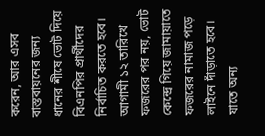করেন, আর এসব বাস্তবায়নের জন্য ধানের শীষে ভোট দিয়ে বিএনপির প্রার্থীদের নির্বাচিত করতে হবে। আগামী ১২ তারিখে ফজরের পর নয়, ভোট কেন্দ্রে গিয়ে জামায়াতে ফজরের নামাজ পড়ে লাইনে দাঁড়াতে হবে। যাতে অন্য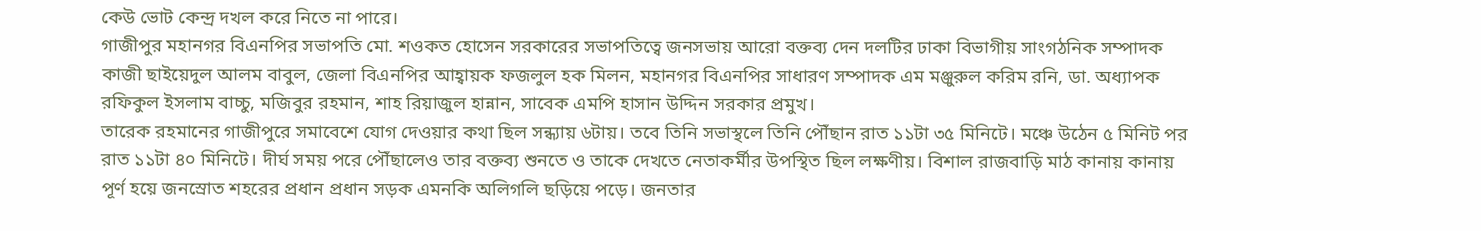কেউ ভোট কেন্দ্র দখল করে নিতে না পারে।
গাজীপুর মহানগর বিএনপির সভাপতি মো. শওকত হোসেন সরকারের সভাপতিত্বে জনসভায় আরো বক্তব্য দেন দলটির ঢাকা বিভাগীয় সাংগঠনিক সম্পাদক কাজী ছাইয়েদুল আলম বাবুল, জেলা বিএনপির আহ্বায়ক ফজলুল হক মিলন, মহানগর বিএনপির সাধারণ সম্পাদক এম মঞ্জুরুল করিম রনি, ডা. অধ্যাপক রফিকুল ইসলাম বাচ্চু, মজিবুর রহমান, শাহ রিয়াজুল হান্নান, সাবেক এমপি হাসান উদ্দিন সরকার প্রমুখ।
তারেক রহমানের গাজীপুরে সমাবেশে যোগ দেওয়ার কথা ছিল সন্ধ্যায় ৬টায়। তবে তিনি সভাস্থলে তিনি পৌঁছান রাত ১১টা ৩৫ মিনিটে। মঞ্চে উঠেন ৫ মিনিট পর রাত ১১টা ৪০ মিনিটে। দীর্ঘ সময় পরে পৌঁছালেও তার বক্তব্য শুনতে ও তাকে দেখতে নেতাকর্মীর উপস্থিত ছিল লক্ষণীয়। বিশাল রাজবাড়ি মাঠ কানায় কানায় পূর্ণ হয়ে জনস্রোত শহরের প্রধান প্রধান সড়ক এমনকি অলিগলি ছড়িয়ে পড়ে। জনতার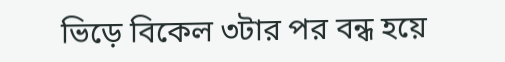ভিড়ে বিকেল ৩টার পর বন্ধ হয়ে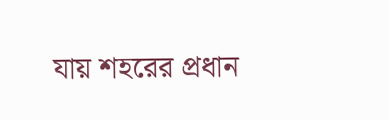যায় শহরের প্রধান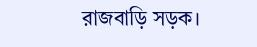রাজবাড়ি সড়ক।